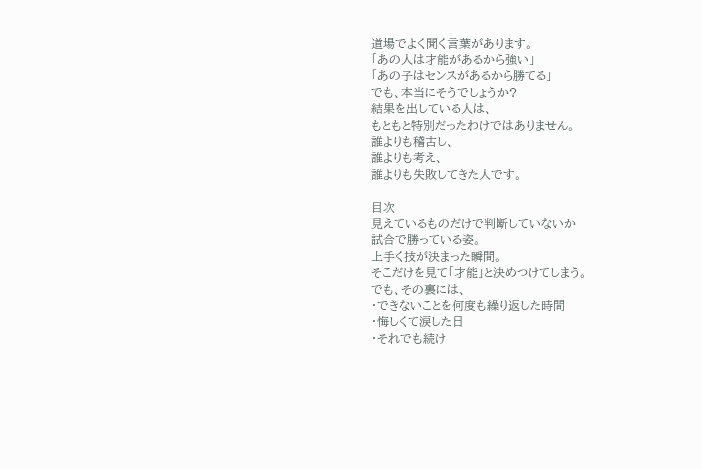道場でよく聞く言葉があります。
「あの人は才能があるから強い」
「あの子はセンスがあるから勝てる」
でも、本当にそうでしょうか?
結果を出している人は、
もともと特別だったわけではありません。
誰よりも稽古し、
誰よりも考え、
誰よりも失敗してきた人です。

目次
見えているものだけで判断していないか
試合で勝っている姿。
上手く技が決まった瞬間。
そこだけを見て「才能」と決めつけてしまう。
でも、その裏には、
・できないことを何度も繰り返した時間
・悔しくて涙した日
・それでも続け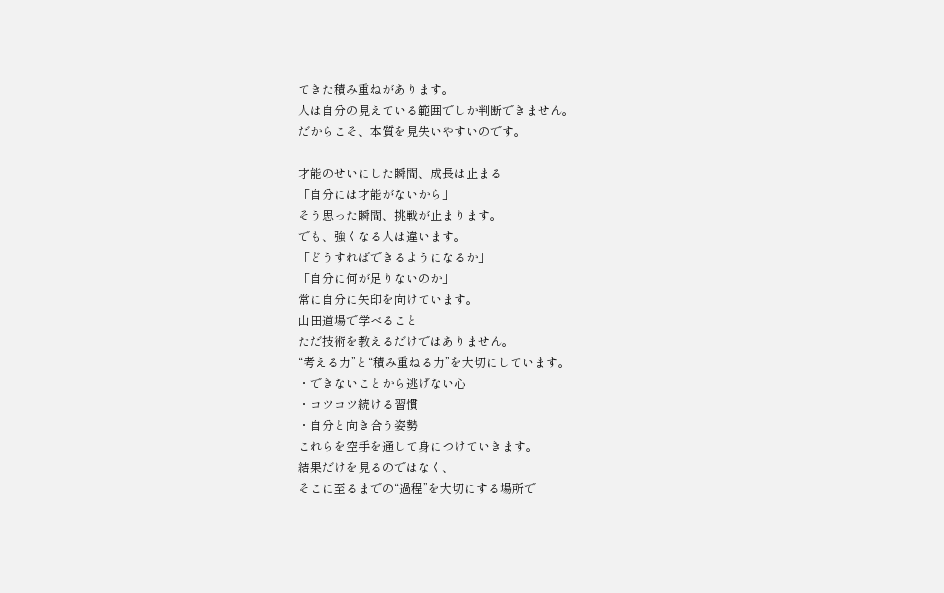てきた積み重ねがあります。
人は自分の見えている範囲でしか判断できません。
だからこそ、本質を見失いやすいのです。

才能のせいにした瞬間、成長は止まる
「自分には才能がないから」
そう思った瞬間、挑戦が止まります。
でも、強くなる人は違います。
「どうすればできるようになるか」
「自分に何が足りないのか」
常に自分に矢印を向けています。
山田道場で学べること
ただ技術を教えるだけではありません。
“考える力”と“積み重ねる力”を大切にしています。
・できないことから逃げない心
・コツコツ続ける習慣
・自分と向き合う姿勢
これらを空手を通して身につけていきます。
結果だけを見るのではなく、
そこに至るまでの“過程”を大切にする場所で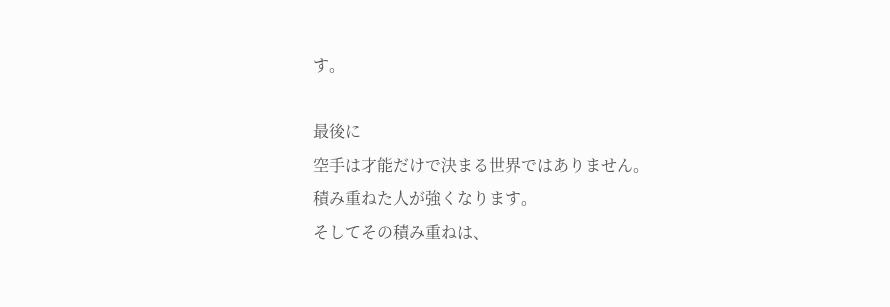す。

最後に
空手は才能だけで決まる世界ではありません。
積み重ねた人が強くなります。
そしてその積み重ねは、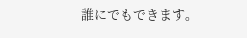誰にでもできます。